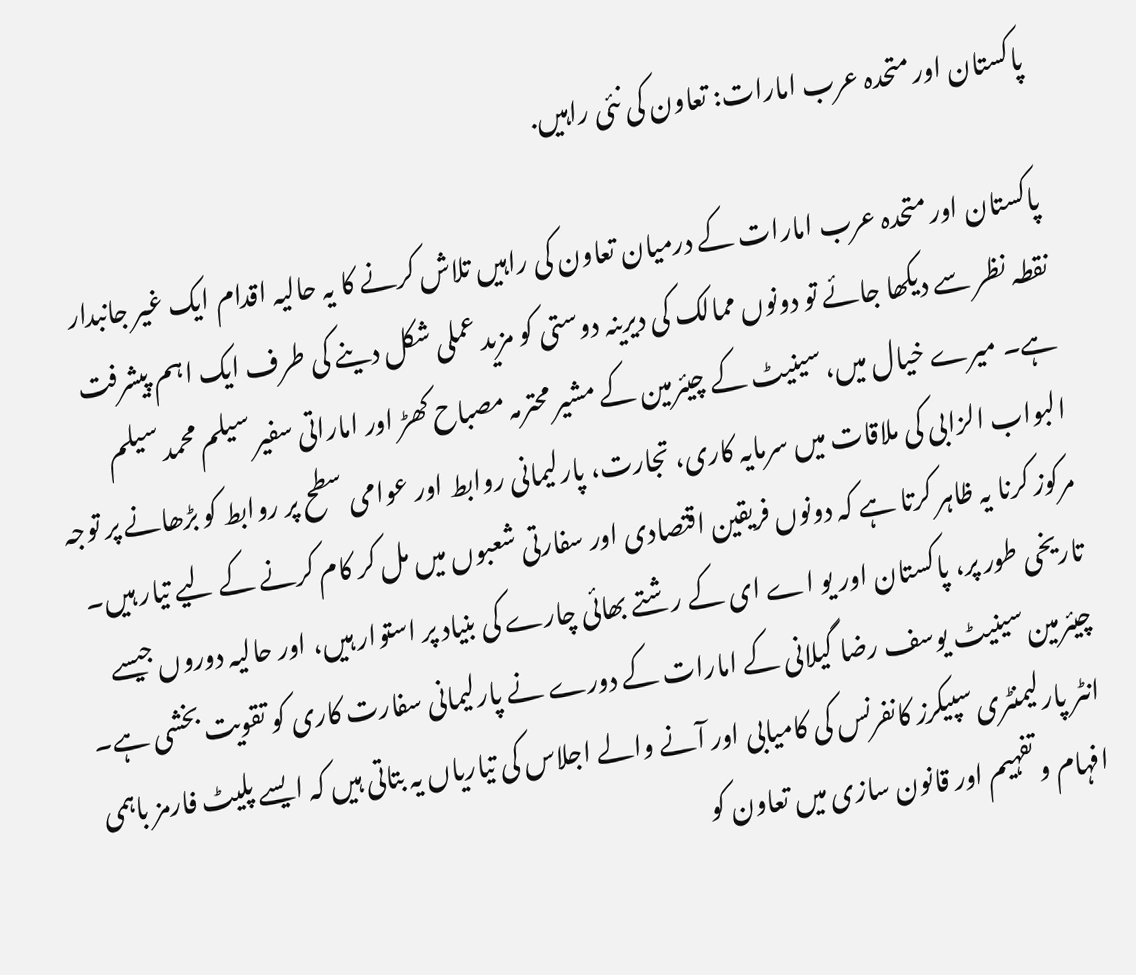پاکستان اور متحدہ عرب امارات: تعاون کی نئی راہیں.

پاکستان اور متحدہ عرب امارات کے درمیان تعاون کی راہیں تلاش کرنے کا یہ حالیہ اقدام ایک غیر جانبدار نقطہ نظر سے دیکھا جائے تو دونوں ممالک کی دیرینہ دوستی کو مزید عملی شکل دینے کی طرف ایک اہم پیشرفت ہے۔ میرے خیال میں، سینیٹ کے چیئرمین کے مشیر محترمہ مصباح کھڑ اور اماراتی سفیر سیلم محمد سیلم البواب الزابی کی ملاقات میں سرمایہ کاری، تجارت، پارلیمانی روابط اور عوامی سطح پر روابط کو بڑھانے پر توجہ مرکوز کرنا یہ ظاہر کرتا ہے کہ دونوں فریقین اقتصادی اور سفارتی شعبوں میں مل کر کام کرنے کے لیے تیار ہیں۔ تاریخی طور پر، پاکستان اور یو اے ای کے رشتے بھائی چارے کی بنیاد پر استوار ہیں، اور حالیہ دوروں جیسے چیئرمین سینیٹ یوسف رضا گیلانی کے امارات کے دورے نے پارلیمانی سفارت کاری کو تقویت بخشی ہے۔ انٹر پارلیمنٹری سپیکرز کانفرنس کی کامیابی اور آنے والے اجلاس کی تیاریاں یہ بتاتی ہیں کہ ایسے پلیٹ فارمز باہمی افہام و تفہیم اور قانون سازی میں تعاون کو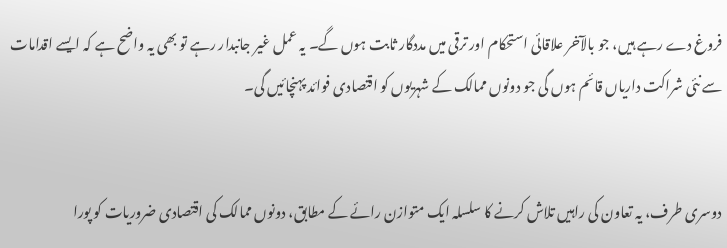فروغ دے رہے ہیں، جو بالآخر علاقائی استحکام اور ترقی میں مددگار ثابت ہوں گے۔ یہ عمل غیر جانبدار رہے تو بھی یہ واضح ہے کہ ایسے اقدامات سے نئی شراکت داریاں قائم ہوں گی جو دونوں ممالک کے شہریوں کو اقتصادی فوائد پہنچائیں گی۔


دوسری طرف، یہ تعاون کی راہیں تلاش کرنے کا سلسلہ ایک متوازن رائے کے مطابق، دونوں ممالک کی اقتصادی ضروریات کو پورا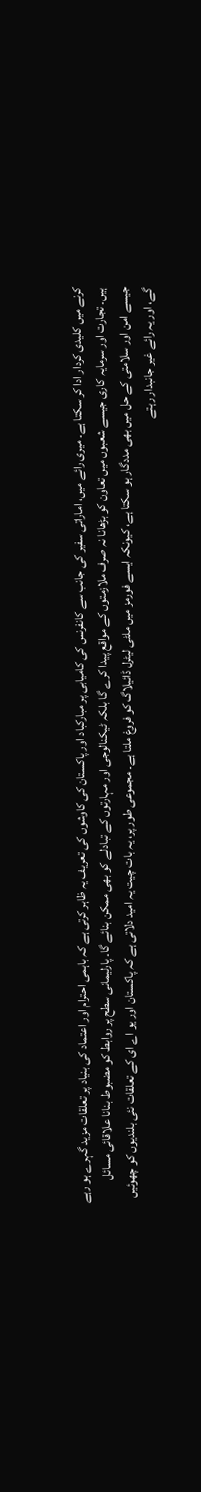کرنے میں کلیدی کردار ادا کر سکتا ہے۔ میری رائے میں، اماراتی سفیر کی جانب سے کانفرنس کی کامیابی پر مبارکباد اور پاکستان کی کاوشوں کی تعریف یہ ظاہر کرتی ہے کہ باہمی احترام اور اعتماد کی بنیاد پر تعلقات مزید گہرے ہو رہے ہیں۔ تجارت اور سرمایہ کاری جیسے شعبوں میں تعاون کو بڑھانا نہ صرف ملازمتوں کے مواقع پیدا کرے گا بلکہ ٹیکنالوجی اور مہارتوں کے تبادلے کو بھی ممکن بنائے گا۔ پارلیمانی سطح پر روابط کو مضبوط بنانا علاقائی مسائل جیسے امن اور سلامتی کے حل میں بھی مددگار ہو سکتا ہے، کیونکہ ایسے فورمز میں ملٹی لیٹرل ڈائیلاگ کو فروغ ملتا ہے۔ مجموعی طور پر، یہ بات چیت یہ امید دلاتی ہے کہ پاکستان اور یو اے ای کے تعلقات نئی بلندیوں کو چھوئیں گے، اور یہ رائے غیر جانبدار رہتے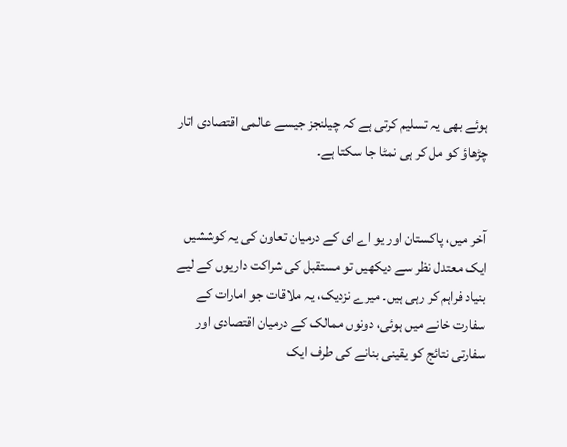ہوئے بھی یہ تسلیم کرتی ہے کہ چیلنجز جیسے عالمی اقتصادی اتار چڑھاؤ کو مل کر ہی نمٹا جا سکتا ہے۔


آخر میں، پاکستان اور یو اے ای کے درمیان تعاون کی یہ کوششیں ایک معتدل نظر سے دیکھیں تو مستقبل کی شراکت داریوں کے لیے بنیاد فراہم کر رہی ہیں۔ میرے نزدیک، یہ ملاقات جو امارات کے سفارت خانے میں ہوئی، دونوں ممالک کے درمیان اقتصادی اور سفارتی نتائج کو یقینی بنانے کی طرف ایک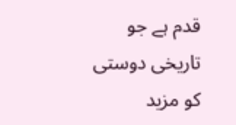قدم ہے جو تاریخی دوستی کو مزید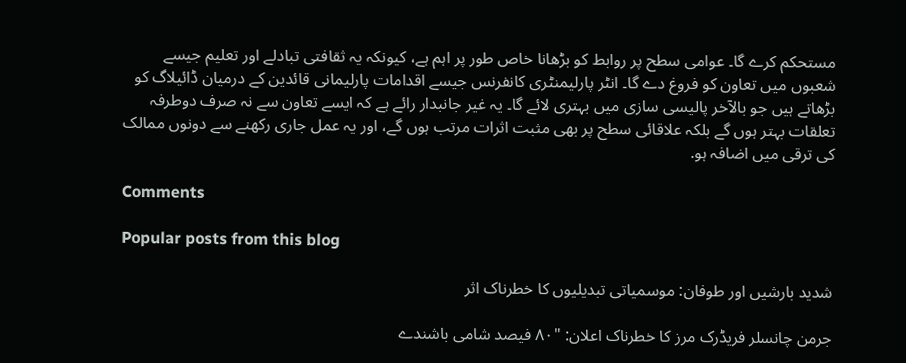مستحکم کرے گا۔ عوامی سطح پر روابط کو بڑھانا خاص طور پر اہم ہے، کیونکہ یہ ثقافتی تبادلے اور تعلیم جیسے شعبوں میں تعاون کو فروغ دے گا۔ انٹر پارلیمنٹری کانفرنس جیسے اقدامات پارلیمانی قائدین کے درمیان ڈائیلاگ کو بڑھاتے ہیں جو بالآخر پالیسی سازی میں بہتری لائے گا۔ یہ غیر جانبدار رائے ہے کہ ایسے تعاون سے نہ صرف دوطرفہ تعلقات بہتر ہوں گے بلکہ علاقائی سطح پر بھی مثبت اثرات مرتب ہوں گے، اور یہ عمل جاری رکھنے سے دونوں ممالک کی ترقی میں اضافہ ہو.

Comments

Popular posts from this blog

شدید بارشیں اور طوفان: موسمیاتی تبدیلیوں کا خطرناک اثر

جرمن چانسلر فریڈرک مرز کا خطرناک اعلان: "۸۰ فیصد شامی باشندے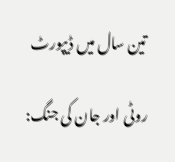تین سال میں ڈیپورٹ

روٹی اور جان کی جنگ: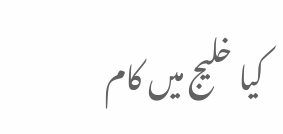کیا خلیج میں کام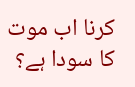کرنا اب موت کا سودا ہے؟